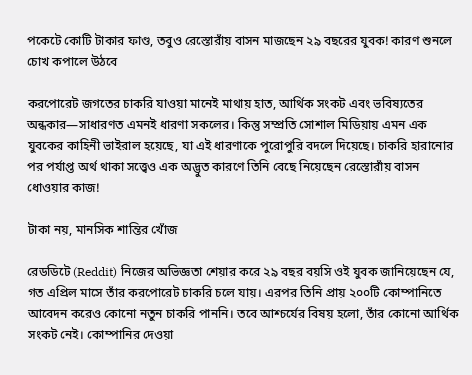পকেটে কোটি টাকার ফাণ্ড, তবুও রেস্তোরাঁয় বাসন মাজছেন ২৯ বছরের যুবক! কারণ শুনলে চোখ কপালে উঠবে

করপোরেট জগতের চাকরি যাওয়া মানেই মাথায় হাত, আর্থিক সংকট এবং ভবিষ্যতের অন্ধকার—সাধারণত এমনই ধারণা সকলের। কিন্তু সম্প্রতি সোশাল মিডিয়ায় এমন এক যুবকের কাহিনী ভাইরাল হয়েছে, যা এই ধারণাকে পুরোপুরি বদলে দিয়েছে। চাকরি হারানোর পর পর্যাপ্ত অর্থ থাকা সত্ত্বেও এক অদ্ভুত কারণে তিনি বেছে নিয়েছেন রেস্তোরাঁয় বাসন ধোওয়ার কাজ!

টাকা নয়, মানসিক শান্তির খোঁজ

রেডডিটে (Reddit) নিজের অভিজ্ঞতা শেয়ার করে ২৯ বছর বয়সি ওই যুবক জানিয়েছেন যে, গত এপ্রিল মাসে তাঁর করপোরেট চাকরি চলে যায়। এরপর তিনি প্রায় ২০০টি কোম্পানিতে আবেদন করেও কোনো নতুন চাকরি পাননি। তবে আশ্চর্যের বিষয় হলো, তাঁর কোনো আর্থিক সংকট নেই। কোম্পানির দেওয়া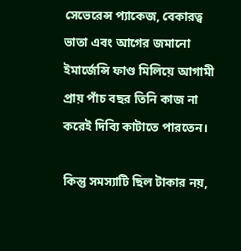সেভেরেন্স প্যাকেজ, বেকারত্ব ভাতা এবং আগের জমানো ইমার্জেন্সি ফাণ্ড মিলিয়ে আগামী প্রায় পাঁচ বছর তিনি কাজ না করেই দিব্যি কাটাতে পারতেন।

কিন্তু সমস্যাটি ছিল টাকার নয়,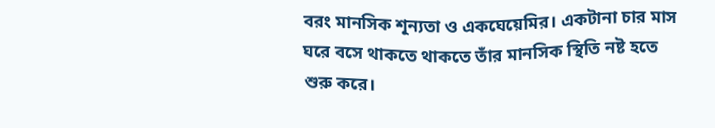বরং মানসিক শূন্যতা ও একঘেয়েমির। একটানা চার মাস ঘরে বসে থাকতে থাকতে তাঁর মানসিক স্থিতি নষ্ট হতে শুরু করে।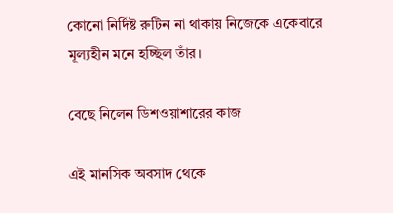কোনো নির্দিষ্ট রুটিন না থাকায় নিজেকে একেবারে মূল্যহীন মনে হচ্ছিল তাঁর।

বেছে নিলেন ডিশওয়াশারের কাজ

এই মানসিক অবসাদ থেকে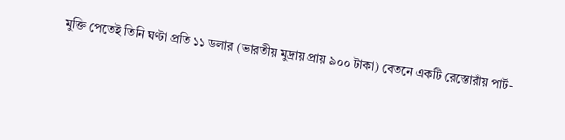মুক্তি পেতেই তিনি ঘণ্টা প্রতি ১১ ডলার (ভারতীয় মুদ্রায় প্রায় ৯০০ টাকা) বেতনে একটি রেস্তোরাঁয় পার্ট-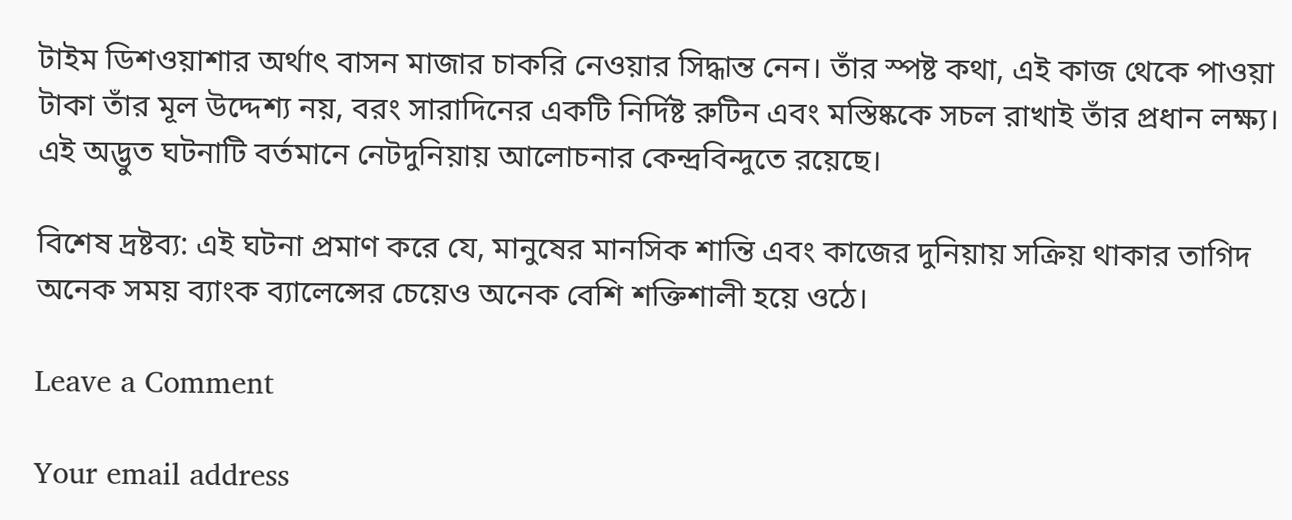টাইম ডিশওয়াশার অর্থাৎ বাসন মাজার চাকরি নেওয়ার সিদ্ধান্ত নেন। তাঁর স্পষ্ট কথা, এই কাজ থেকে পাওয়া টাকা তাঁর মূল উদ্দেশ্য নয়, বরং সারাদিনের একটি নির্দিষ্ট রুটিন এবং মস্তিষ্ককে সচল রাখাই তাঁর প্রধান লক্ষ্য। এই অদ্ভুত ঘটনাটি বর্তমানে নেটদুনিয়ায় আলোচনার কেন্দ্রবিন্দুতে রয়েছে।

বিশেষ দ্রষ্টব্য: এই ঘটনা প্রমাণ করে যে, মানুষের মানসিক শান্তি এবং কাজের দুনিয়ায় সক্রিয় থাকার তাগিদ অনেক সময় ব্যাংক ব্যালেন্সের চেয়েও অনেক বেশি শক্তিশালী হয়ে ওঠে।

Leave a Comment

Your email address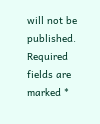will not be published. Required fields are marked *